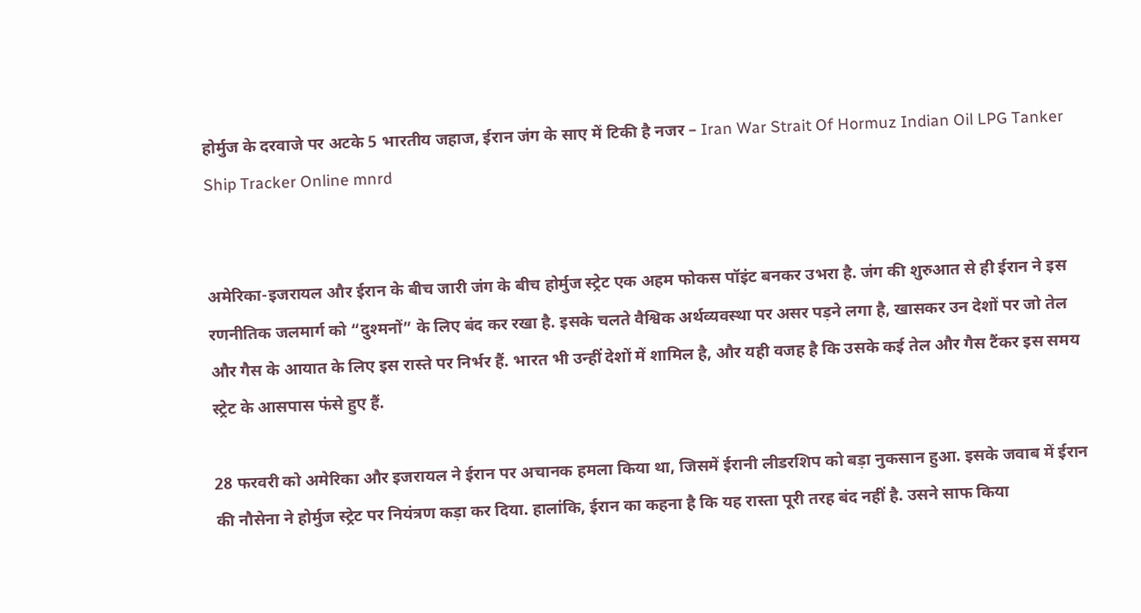होर्मुज के दरवाजे पर अटके 5 भारतीय जहाज, ईरान जंग के साए में टिकी है नजर – Iran War Strait Of Hormuz Indian Oil LPG Tanker Ship Tracker Online mnrd


अमेरिका-इजरायल और ईरान के बीच जारी जंग के बीच होर्मुज स्ट्रेट एक अहम फोकस पॉइंट बनकर उभरा है. जंग की शुरुआत से ही ईरान ने इस रणनीतिक जलमार्ग को “दुश्मनों” के लिए बंद कर रखा है. इसके चलते वैश्विक अर्थव्यवस्था पर असर पड़ने लगा है, खासकर उन देशों पर जो तेल और गैस के आयात के लिए इस रास्ते पर निर्भर हैं. भारत भी उन्हीं देशों में शामिल है, और यही वजह है कि उसके कई तेल और गैस टैंकर इस समय स्ट्रेट के आसपास फंसे हुए हैं.

28 फरवरी को अमेरिका और इजरायल ने ईरान पर अचानक हमला किया था, जिसमें ईरानी लीडरशिप को बड़ा नुकसान हुआ. इसके जवाब में ईरान की नौसेना ने होर्मुज स्ट्रेट पर नियंत्रण कड़ा कर दिया. हालांकि, ईरान का कहना है कि यह रास्ता पूरी तरह बंद नहीं है. उसने साफ किया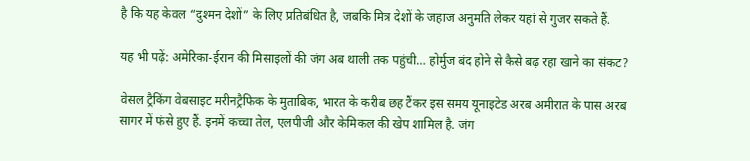है कि यह केवल “दुश्मन देशों” के लिए प्रतिबंधित है, जबकि मित्र देशों के जहाज अनुमति लेकर यहां से गुजर सकते हैं.

यह भी पढ़ें: अमेरिका-ईरान की मिसाइलों की जंग अब थाली तक पहुंची… होर्मुज बंद होने से कैसे बढ़ रहा खाने का संकट?

वेसल ट्रैकिंग वेबसाइट मरीनट्रैफिक के मुताबिक, भारत के करीब छह टैंकर इस समय यूनाइटेड अरब अमीरात के पास अरब सागर में फंसे हुए हैं. इनमें कच्चा तेल, एलपीजी और केमिकल की खेप शामिल है. जंग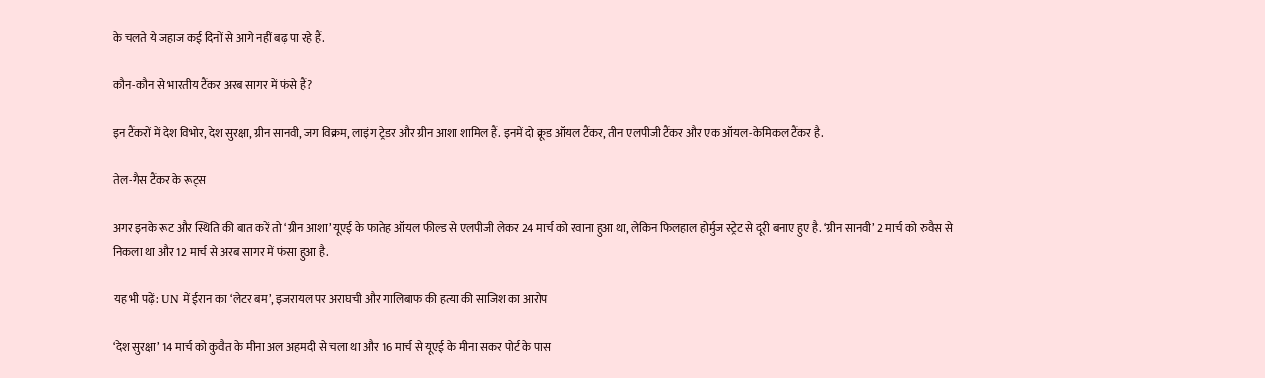के चलते ये जहाज कई दिनों से आगे नहीं बढ़ पा रहे हैं.

कौन-कौन से भारतीय टैंकर अरब सागर में फंसे हैं?

इन टैंकरों में देश विभोर, देश सुरक्षा, ग्रीन सानवी, जग विक्रम, लाइंग ट्रेडर और ग्रीन आशा शामिल हैं. इनमें दो क्रूड ऑयल टैंकर, तीन एलपीजी टैंकर और एक ऑयल-केमिकल टैंकर है.

तेल-गैस टैंकर के रूट्स

अगर इनके रूट और स्थिति की बात करें तो ‘ग्रीन आशा’ यूएई के फातेह ऑयल फील्ड से एलपीजी लेकर 24 मार्च को रवाना हुआ था, लेकिन फिलहाल होर्मुज स्ट्रेट से दूरी बनाए हुए है. ‘ग्रीन सानवी’ 2 मार्च को रुवैस से निकला था और 12 मार्च से अरब सागर में फंसा हुआ है.

यह भी पढ़ें: UN में ईरान का ‘लेटर बम’, इजरायल पर अराघची और गालिबाफ की हत्या की साजिश का आरोप

‘देश सुरक्षा’ 14 मार्च को कुवैत के मीना अल अहमदी से चला था और 16 मार्च से यूएई के मीना सकर पोर्ट के पास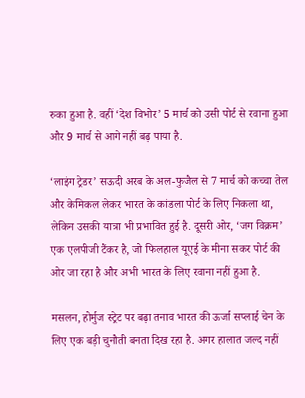रुका हुआ है. वहीं ‘देश विभोर’ 5 मार्च को उसी पोर्ट से रवाना हुआ और 9 मार्च से आगे नहीं बढ़ पाया है.

‘लाइंग ट्रेडर’ सऊदी अरब के अल-फुजैल से 7 मार्च को कच्चा तेल और केमिकल लेकर भारत के कांडला पोर्ट के लिए निकला था, लेकिन उसकी यात्रा भी प्रभावित हुई है. दूसरी ओर, ‘जग विक्रम’ एक एलपीजी टैंकर है, जो फिलहाल यूएई के मीना सकर पोर्ट की ओर जा रहा है और अभी भारत के लिए रवाना नहीं हुआ है.

मसलन, होर्मुज स्ट्रेट पर बढ़ा तनाव भारत की ऊर्जा सप्लाई चेन के लिए एक बड़ी चुनौती बनता दिख रहा है. अगर हालात जल्द नहीं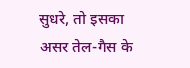सुधरे, तो इसका असर तेल-गैस के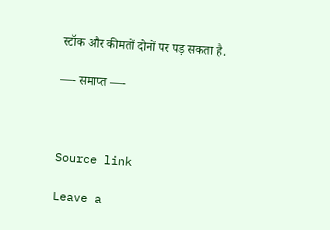स्टॉक और कीमतों दोनों पर पड़ सकता है.

—- समाप्त —-



Source link

Leave a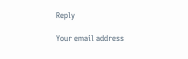Reply

Your email address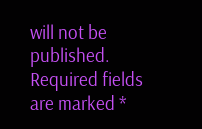will not be published. Required fields are marked *